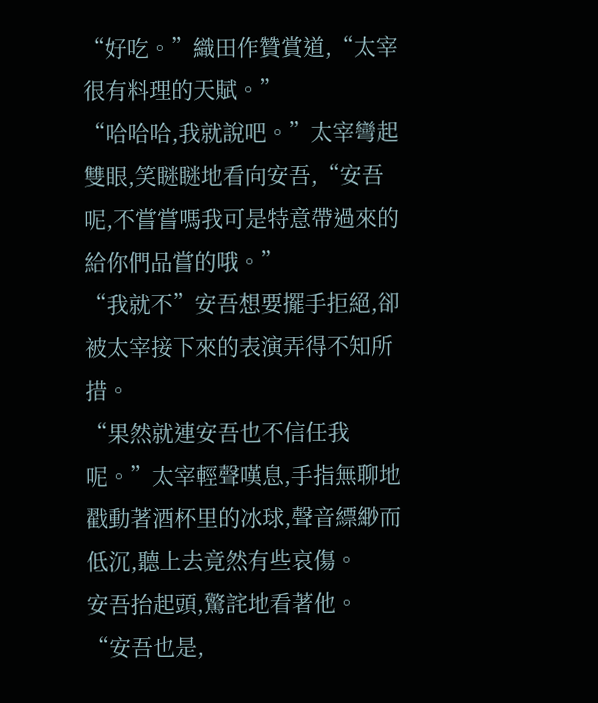“好吃。”織田作贊賞道,“太宰很有料理的天賦。”
“哈哈哈,我就說吧。”太宰彎起雙眼,笑瞇瞇地看向安吾,“安吾呢,不嘗嘗嗎我可是特意帶過來的給你們品嘗的哦。”
“我就不”安吾想要擺手拒絕,卻被太宰接下來的表演弄得不知所措。
“果然就連安吾也不信任我呢。”太宰輕聲嘆息,手指無聊地戳動著酒杯里的冰球,聲音縹緲而低沉,聽上去竟然有些哀傷。
安吾抬起頭,驚詫地看著他。
“安吾也是,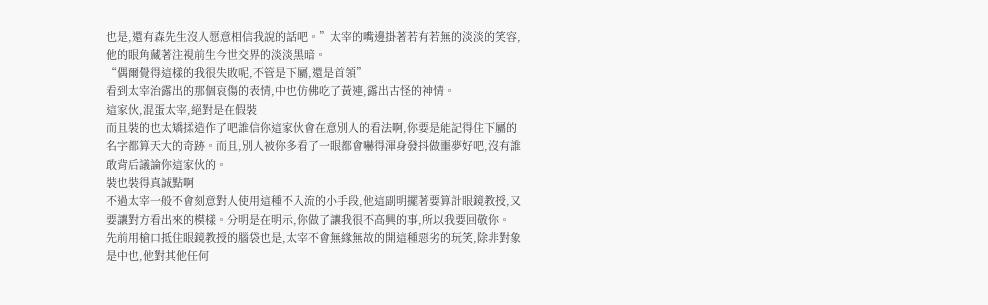也是,還有森先生沒人愿意相信我說的話吧。”太宰的嘴邊掛著若有若無的淡淡的笑容,他的眼角藏著注視前生今世交界的淡淡黑暗。
“偶爾覺得這樣的我很失敗呢,不管是下屬,還是首領”
看到太宰治露出的那個哀傷的表情,中也仿佛吃了黃連,露出古怪的神情。
這家伙,混蛋太宰,絕對是在假裝
而且裝的也太矯揉造作了吧誰信你這家伙會在意別人的看法啊,你要是能記得住下屬的名字都算天大的奇跡。而且,別人被你多看了一眼都會嚇得渾身發抖做噩夢好吧,沒有誰敢背后議論你這家伙的。
裝也裝得真誠點啊
不過太宰一般不會刻意對人使用這種不入流的小手段,他這副明擺著要算計眼鏡教授,又要讓對方看出來的模樣。分明是在明示,你做了讓我很不高興的事,所以我要回敬你。
先前用槍口抵住眼鏡教授的腦袋也是,太宰不會無緣無故的開這種惡劣的玩笑,除非對象是中也,他對其他任何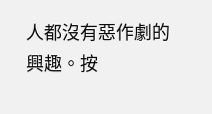人都沒有惡作劇的興趣。按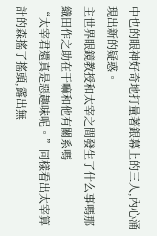中也的眼神好奇地打量著銀幕上的三人,內心涌現出新的疑惑。
主世界眼鏡教授和太宰之間發生了什么事嗎那織田作之助在干嘛和他有關系嗎
“太宰君還真是惡趣味呢。”同樣看出太宰算計的森搖了搖頭,露出無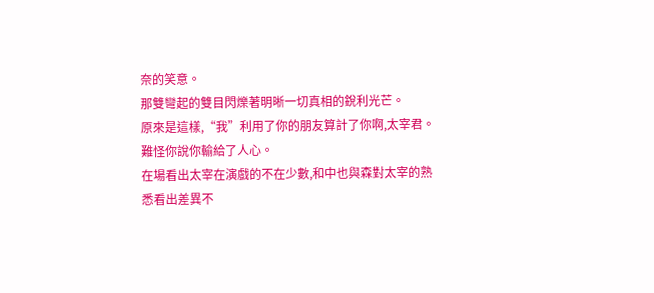奈的笑意。
那雙彎起的雙目閃爍著明晰一切真相的銳利光芒。
原來是這樣,“我”利用了你的朋友算計了你啊,太宰君。
難怪你說你輸給了人心。
在場看出太宰在演戲的不在少數,和中也與森對太宰的熟悉看出差異不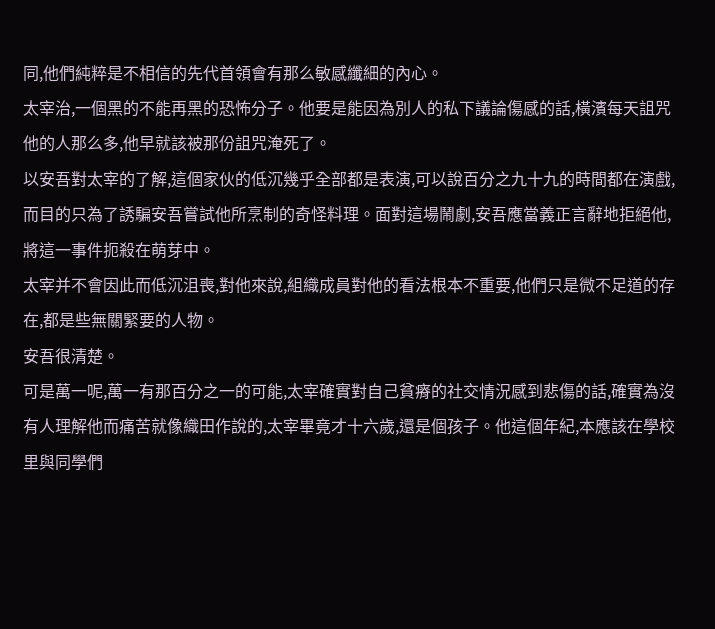同,他們純粹是不相信的先代首領會有那么敏感纖細的內心。
太宰治,一個黑的不能再黑的恐怖分子。他要是能因為別人的私下議論傷感的話,橫濱每天詛咒他的人那么多,他早就該被那份詛咒淹死了。
以安吾對太宰的了解,這個家伙的低沉幾乎全部都是表演,可以說百分之九十九的時間都在演戲,而目的只為了誘騙安吾嘗試他所烹制的奇怪料理。面對這場鬧劇,安吾應當義正言辭地拒絕他,將這一事件扼殺在萌芽中。
太宰并不會因此而低沉沮喪,對他來說,組織成員對他的看法根本不重要,他們只是微不足道的存在,都是些無關緊要的人物。
安吾很清楚。
可是萬一呢,萬一有那百分之一的可能,太宰確實對自己貧瘠的社交情況感到悲傷的話,確實為沒有人理解他而痛苦就像織田作說的,太宰畢竟才十六歲,還是個孩子。他這個年紀,本應該在學校里與同學們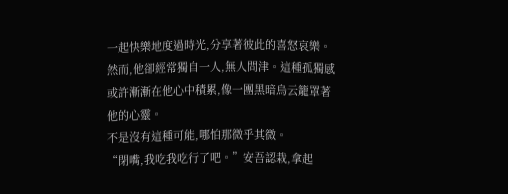一起快樂地度過時光,分享著彼此的喜怒哀樂。然而,他卻經常獨自一人,無人問津。這種孤獨感或許漸漸在他心中積累,像一團黑暗烏云籠罩著他的心靈。
不是沒有這種可能,哪怕那微乎其微。
“閉嘴,我吃我吃行了吧。”安吾認栽,拿起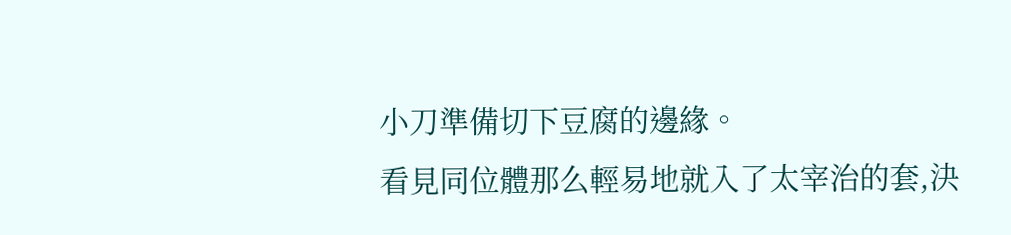小刀準備切下豆腐的邊緣。
看見同位體那么輕易地就入了太宰治的套,決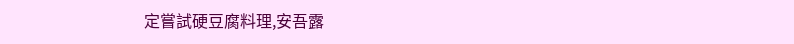定嘗試硬豆腐料理,安吾露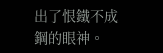出了恨鐵不成鋼的眼神。